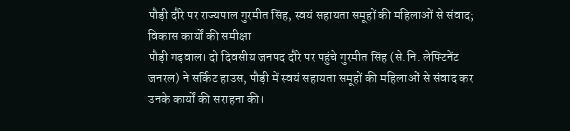पौड़ी दौरे पर राज्यपाल गुरमीत सिंह, स्वयं सहायता समूहों की महिलाओं से संवाद; विकास कार्यों की समीक्षा
पौड़ी गढ़वाल। दो दिवसीय जनपद दौरे पर पहुंचे गुरमीत सिंह (से.नि. लेफ्टिनेंट जनरल) ने सर्किट हाउस, पौड़ी में स्वयं सहायता समूहों की महिलाओं से संवाद कर उनके कार्यों की सराहना की।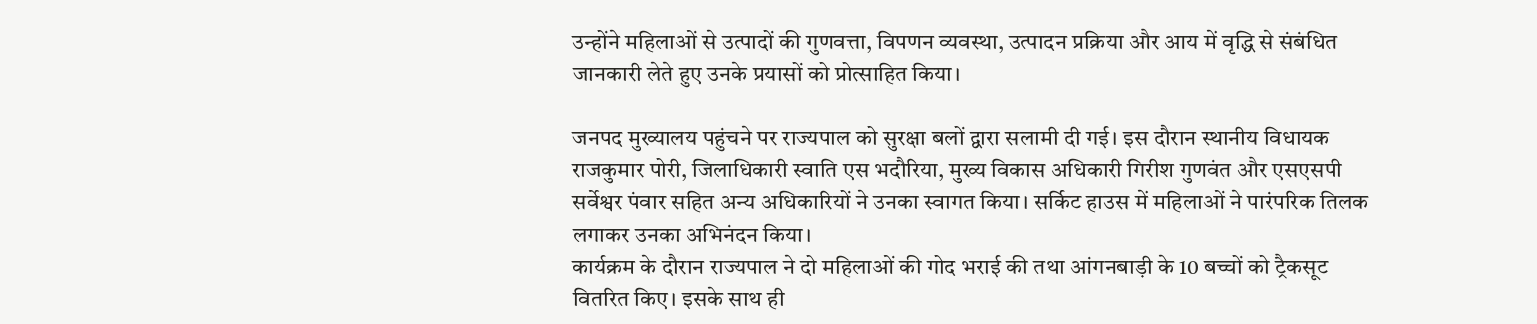उन्होंने महिलाओं से उत्पादों की गुणवत्ता, विपणन व्यवस्था, उत्पादन प्रक्रिया और आय में वृद्धि से संबंधित जानकारी लेते हुए उनके प्रयासों को प्रोत्साहित किया।

जनपद मुख्यालय पहुंचने पर राज्यपाल को सुरक्षा बलों द्वारा सलामी दी गई। इस दौरान स्थानीय विधायक राजकुमार पोरी, जिलाधिकारी स्वाति एस भदौरिया, मुख्य विकास अधिकारी गिरीश गुणवंत और एसएसपी सर्वेश्वर पंवार सहित अन्य अधिकारियों ने उनका स्वागत किया। सर्किट हाउस में महिलाओं ने पारंपरिक तिलक लगाकर उनका अभिनंदन किया।
कार्यक्रम के दौरान राज्यपाल ने दो महिलाओं की गोद भराई की तथा आंगनबाड़ी के 10 बच्चों को ट्रैकसूट वितरित किए। इसके साथ ही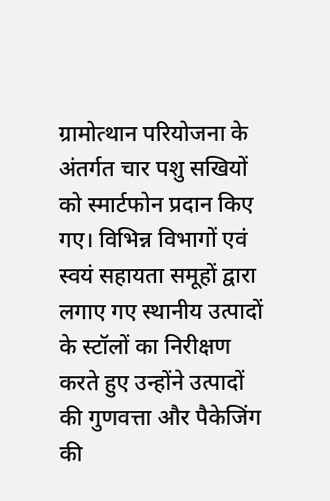ग्रामोत्थान परियोजना के अंतर्गत चार पशु सखियों को स्मार्टफोन प्रदान किए गए। विभिन्न विभागों एवं स्वयं सहायता समूहों द्वारा लगाए गए स्थानीय उत्पादों के स्टॉलों का निरीक्षण करते हुए उन्होंने उत्पादों की गुणवत्ता और पैकेजिंग की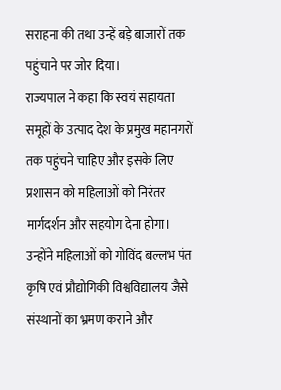सराहना की तथा उन्हें बड़े बाजारों तक पहुंचाने पर जोर दिया।
राज्यपाल ने कहा कि स्वयं सहायता समूहों के उत्पाद देश के प्रमुख महानगरों तक पहुंचने चाहिए और इसके लिए प्रशासन को महिलाओं को निरंतर मार्गदर्शन और सहयोग देना होगा। उन्होंने महिलाओं को गोविंद बल्लभ पंत कृषि एवं प्रौद्योगिकी विश्वविद्यालय जैसे संस्थानों का भ्रमण कराने और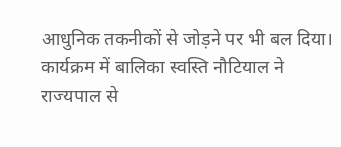आधुनिक तकनीकों से जोड़ने पर भी बल दिया।
कार्यक्रम में बालिका स्वस्ति नौटियाल ने राज्यपाल से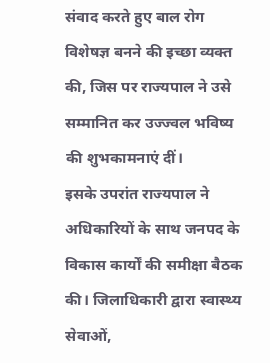संवाद करते हुए बाल रोग विशेषज्ञ बनने की इच्छा व्यक्त की, जिस पर राज्यपाल ने उसे सम्मानित कर उज्ज्वल भविष्य की शुभकामनाएं दीं।
इसके उपरांत राज्यपाल ने अधिकारियों के साथ जनपद के विकास कार्यों की समीक्षा बैठक की। जिलाधिकारी द्वारा स्वास्थ्य सेवाओं,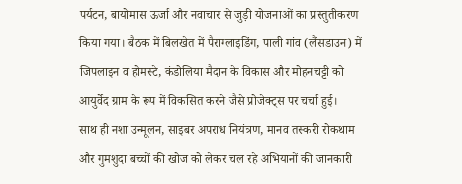पर्यटन, बायोमास ऊर्जा और नवाचार से जुड़ी योजनाओं का प्रस्तुतीकरण किया गया। बैठक में बिलखेत में पैराग्लाइडिंग, पाली गांव (लैंसडाउन) में जिपलाइन व होमस्टे, कंडोलिया मैदान के विकास और मोहनचट्टी को आयुर्वेद ग्राम के रूप में विकसित करने जैसे प्रोजेक्ट्स पर चर्चा हुई।
साथ ही नशा उन्मूलन, साइबर अपराध नियंत्रण, मानव तस्करी रोकथाम और गुमशुदा बच्चों की खोज को लेकर चल रहे अभियानों की जानकारी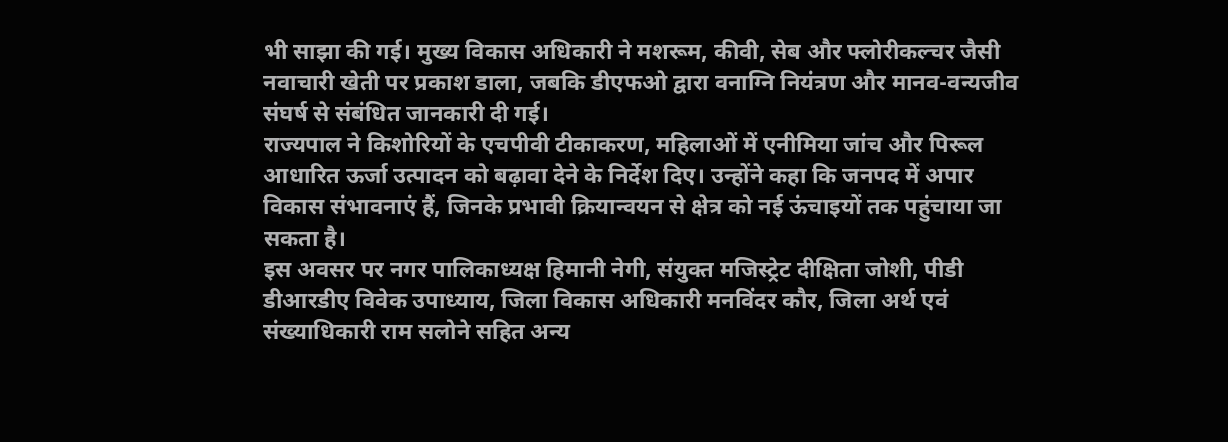भी साझा की गई। मुख्य विकास अधिकारी ने मशरूम, कीवी, सेब और फ्लोरीकल्चर जैसी नवाचारी खेती पर प्रकाश डाला, जबकि डीएफओ द्वारा वनाग्नि नियंत्रण और मानव-वन्यजीव संघर्ष से संबंधित जानकारी दी गई।
राज्यपाल ने किशोरियों के एचपीवी टीकाकरण, महिलाओं में एनीमिया जांच और पिरूल आधारित ऊर्जा उत्पादन को बढ़ावा देने के निर्देश दिए। उन्होंने कहा कि जनपद में अपार विकास संभावनाएं हैं, जिनके प्रभावी क्रियान्वयन से क्षेत्र को नई ऊंचाइयों तक पहुंचाया जा सकता है।
इस अवसर पर नगर पालिकाध्यक्ष हिमानी नेगी, संयुक्त मजिस्ट्रेट दीक्षिता जोशी, पीडी डीआरडीए विवेक उपाध्याय, जिला विकास अधिकारी मनविंदर कौर, जिला अर्थ एवं संख्याधिकारी राम सलोने सहित अन्य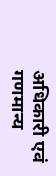अधिकारी एवं गणमान्य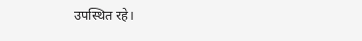उपस्थित रहे।